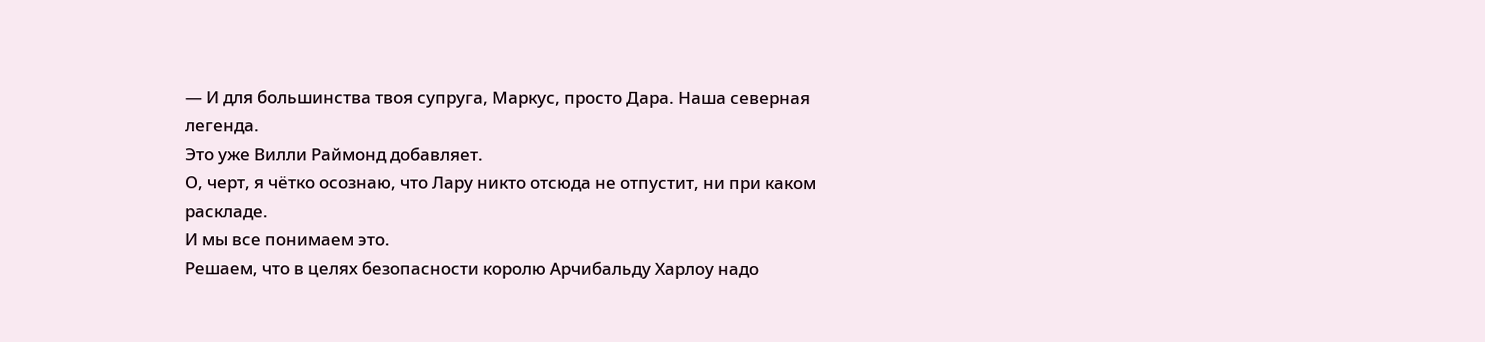— И для большинства твоя супруга, Маркус, просто Дара. Наша северная легенда.
Это уже Вилли Раймонд добавляет.
О, черт, я чётко осознаю, что Лару никто отсюда не отпустит, ни при каком раскладе.
И мы все понимаем это.
Решаем, что в целях безопасности королю Арчибальду Харлоу надо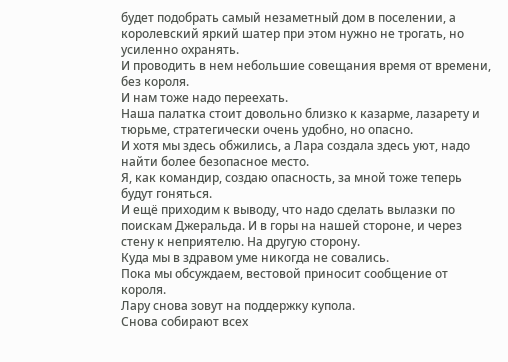будет подобрать самый незаметный дом в поселении, а королевский яркий шатер при этом нужно не трогать, но усиленно охранять.
И проводить в нем небольшие совещания время от времени, без короля.
И нам тоже надо переехать.
Наша палатка стоит довольно близко к казарме, лазарету и тюрьме, стратегически очень удобно, но опасно.
И хотя мы здесь обжились, а Лара создала здесь уют, надо найти более безопасное место.
Я, как командир, создаю опасность, за мной тоже теперь будут гоняться.
И ещё приходим к выводу, что надо сделать вылазки по поискам Джеральда. И в горы на нашей стороне, и через стену к неприятелю. На другую сторону.
Куда мы в здравом уме никогда не совались.
Пока мы обсуждаем, вестовой приносит сообщение от короля.
Лару снова зовут на поддержку купола.
Снова собирают всех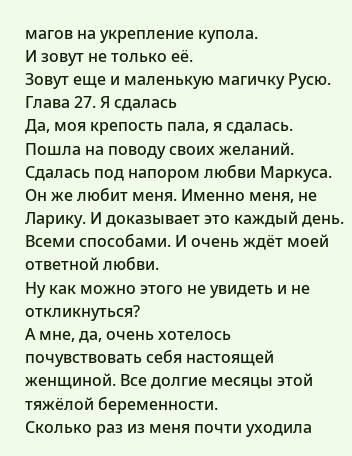магов на укрепление купола.
И зовут не только её.
Зовут еще и маленькую магичку Русю.
Глава 27. Я сдалась
Да, моя крепость пала, я сдалась.
Пошла на поводу своих желаний. Сдалась под напором любви Маркуса.
Он же любит меня. Именно меня, не Ларику. И доказывает это каждый день. Всеми способами. И очень ждёт моей ответной любви.
Ну как можно этого не увидеть и не откликнуться?
А мне, да, очень хотелось почувствовать себя настоящей женщиной. Все долгие месяцы этой тяжёлой беременности.
Сколько раз из меня почти уходила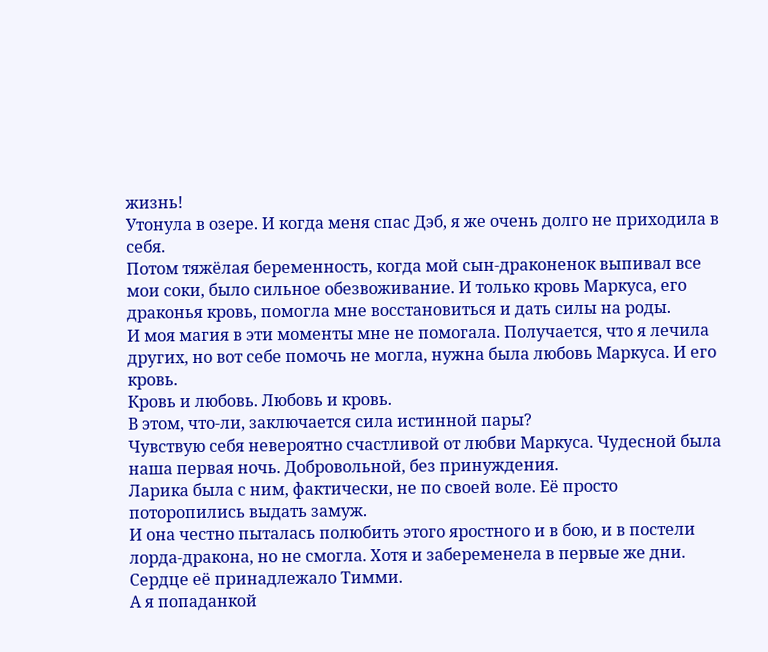жизнь!
Утонула в озере. И когда меня спас Дэб, я же очень долго не приходила в себя.
Потом тяжёлая беременность, когда мой сын-драконенок выпивал все мои соки, было сильное обезвоживание. И только кровь Маркуса, его драконья кровь, помогла мне восстановиться и дать силы на роды.
И моя магия в эти моменты мне не помогала. Получается, что я лечила других, но вот себе помочь не могла, нужна была любовь Маркуса. И его кровь.
Кровь и любовь. Любовь и кровь.
В этом, что-ли, заключается сила истинной пары?
Чувствую себя невероятно счастливой от любви Маркуса. Чудесной была наша первая ночь. Добровольной, без принуждения.
Ларика была с ним, фактически, не по своей воле. Её просто поторопились выдать замуж.
И она честно пыталась полюбить этого яростного и в бою, и в постели лорда-дракона, но не смогла. Хотя и забеременела в первые же дни. Сердце её принадлежало Тимми.
А я попаданкой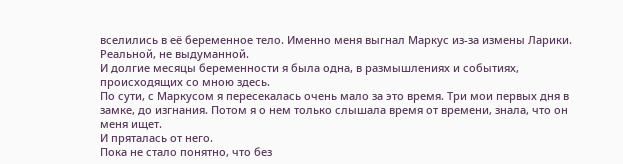вселились в её беременное тело. Именно меня выгнал Маркус из-за измены Ларики. Реальной, не выдуманной.
И долгие месяцы беременности я была одна, в размышлениях и событиях, происходящих со мною здесь.
По сути, с Маркусом я пересекалась очень мало за это время. Три мои первых дня в замке, до изгнания. Потом я о нем только слышала время от времени, знала, что он меня ищет.
И пряталась от него.
Пока не стало понятно, что без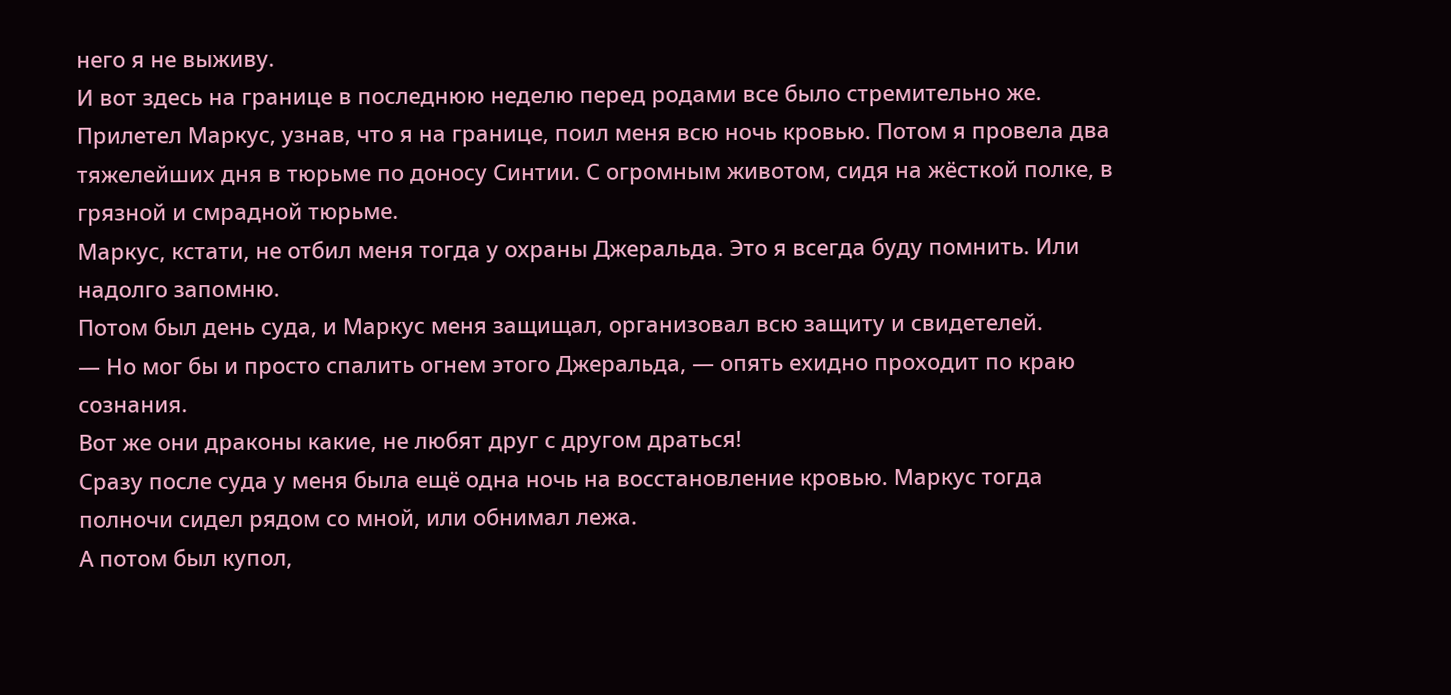него я не выживу.
И вот здесь на границе в последнюю неделю перед родами все было стремительно же.
Прилетел Маркус, узнав, что я на границе, поил меня всю ночь кровью. Потом я провела два тяжелейших дня в тюрьме по доносу Синтии. С огромным животом, сидя на жёсткой полке, в грязной и смрадной тюрьме.
Маркус, кстати, не отбил меня тогда у охраны Джеральда. Это я всегда буду помнить. Или надолго запомню.
Потом был день суда, и Маркус меня защищал, организовал всю защиту и свидетелей.
— Но мог бы и просто спалить огнем этого Джеральда, — опять ехидно проходит по краю сознания.
Вот же они драконы какие, не любят друг с другом драться!
Сразу после суда у меня была ещё одна ночь на восстановление кровью. Маркус тогда полночи сидел рядом со мной, или обнимал лежа.
А потом был купол,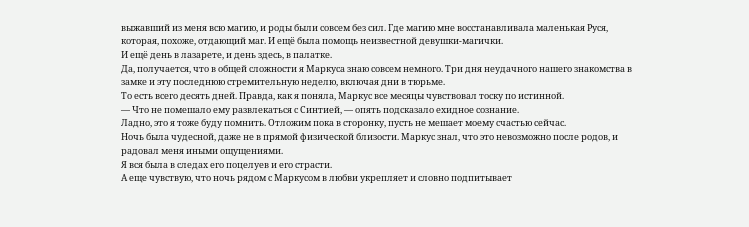выжавший из меня всю магию, и роды были совсем без сил. Где магию мне восстанавливала маленькая Руся, которая, похоже, отдающий маг. И ещё была помощь неизвестной девушки-магички.
И ещё день в лазарете, и день здесь, в палатке.
Да, получается, что в общей сложности я Маркуса знаю совсем немного. Три дня неудачного нашего знакомства в замке и эту последнюю стремительную неделю, включая дни в тюрьме.
То есть всего десять дней. Правда, как я поняла, Маркус все месяцы чувствовал тоску по истинной.
— Что не помешало ему развлекаться с Синтией, — опять подсказало ехидное сознание.
Ладно, это я тоже буду помнить. Отложим пока в сторонку, пусть не мешает моему счастью сейчас.
Ночь была чудесной, даже не в прямой физической близости. Маркус знал, что это невозможно после родов, и радовал меня иными ощущениями.
Я вся была в следах его поцелуев и его страсти.
А еще чувствую, что ночь рядом с Маркусом в любви укрепляет и словно подпитывает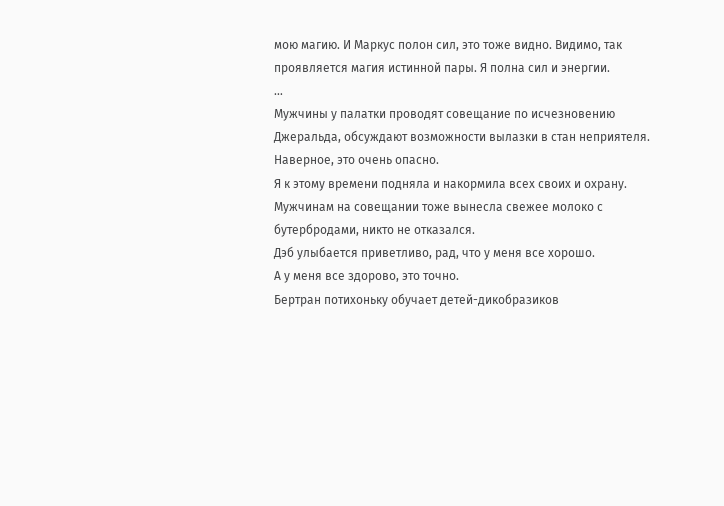мою магию. И Маркус полон сил, это тоже видно. Видимо, так проявляется магия истинной пары. Я полна сил и энергии.
…
Мужчины у палатки проводят совещание по исчезновению Джеральда, обсуждают возможности вылазки в стан неприятеля. Наверное, это очень опасно.
Я к этому времени подняла и накормила всех своих и охрану. Мужчинам на совещании тоже вынесла свежее молоко с бутербродами, никто не отказался.
Дэб улыбается приветливо, рад, что у меня все хорошо.
А у меня все здорово, это точно.
Бертран потихоньку обучает детей-дикобразиков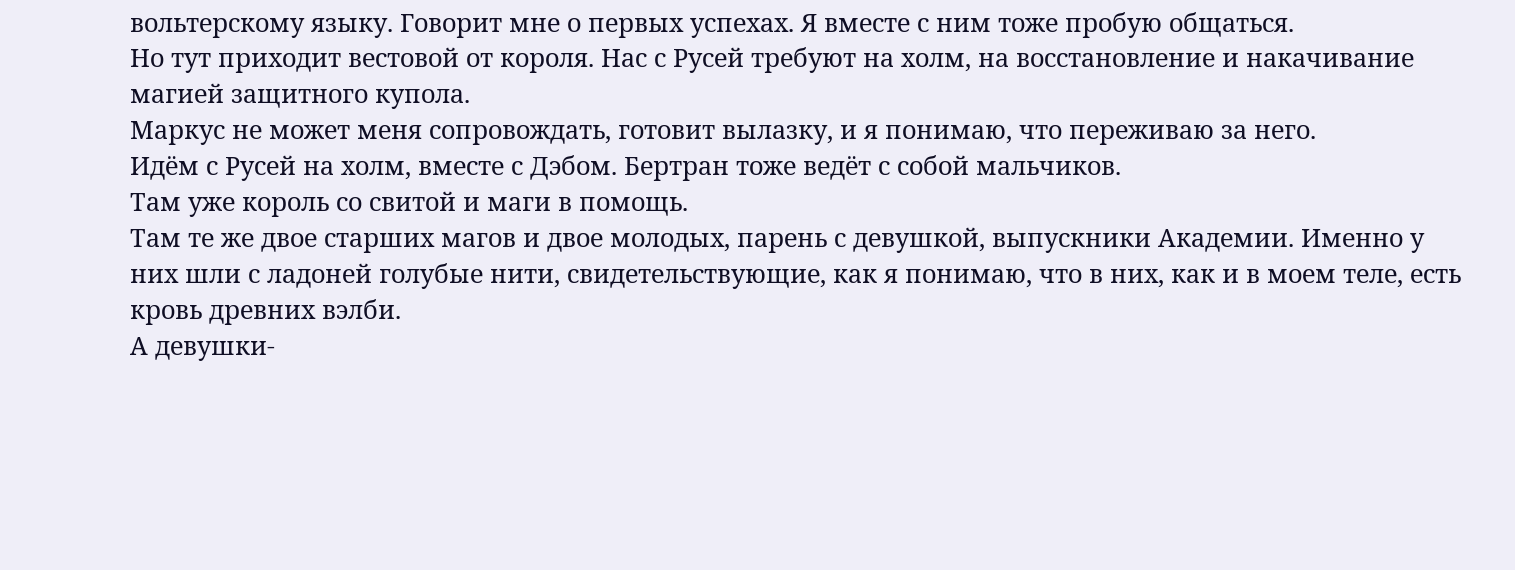вольтерскому языку. Говорит мне о первых успехах. Я вместе с ним тоже пробую общаться.
Но тут приходит вестовой от короля. Нас с Русей требуют на холм, на восстановление и накачивание магией защитного купола.
Маркус не может меня сопровождать, готовит вылазку, и я понимаю, что переживаю за него.
Идём с Русей на холм, вместе с Дэбом. Бертран тоже ведёт с собой мальчиков.
Там уже король со свитой и маги в помощь.
Там те же двое старших магов и двое молодых, парень с девушкой, выпускники Академии. Именно у них шли с ладоней голубые нити, свидетельствующие, как я понимаю, что в них, как и в моем теле, есть кровь древних вэлби.
А девушки-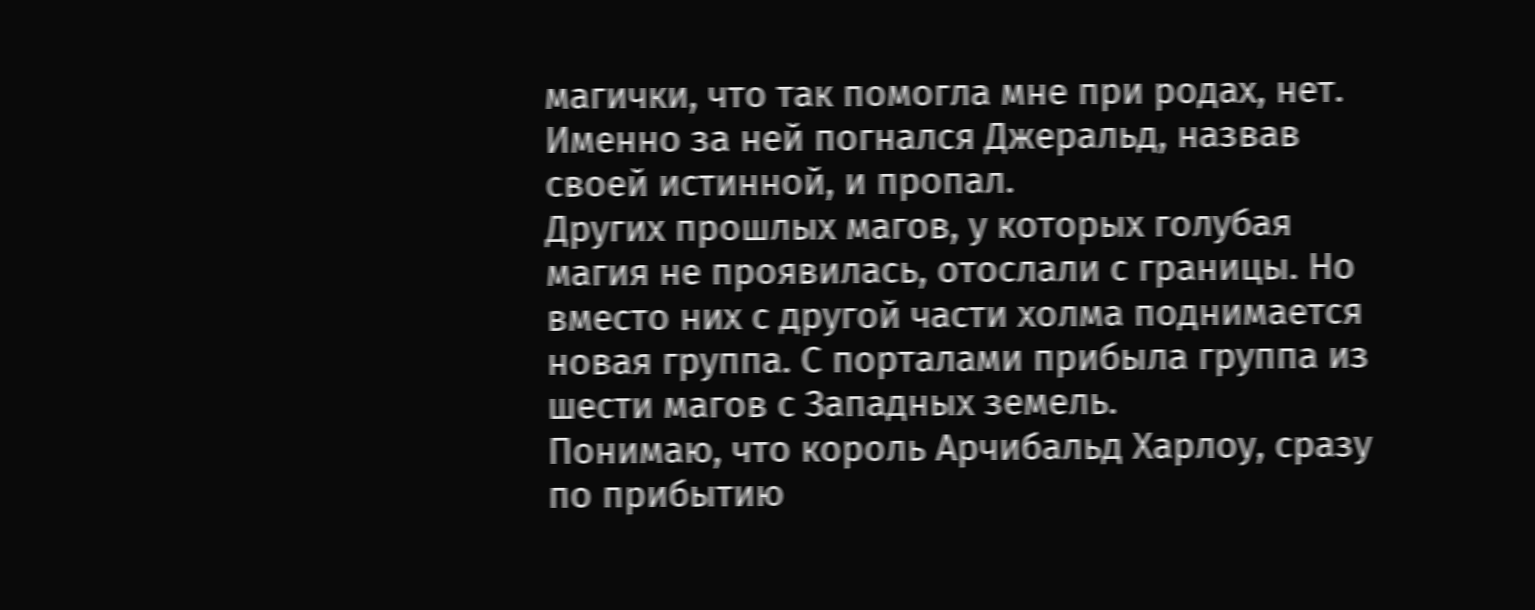магички, что так помогла мне при родах, нет.
Именно за ней погнался Джеральд, назвав своей истинной, и пропал.
Других прошлых магов, у которых голубая магия не проявилась, отослали с границы. Но вместо них с другой части холма поднимается новая группа. С порталами прибыла группа из шести магов с Западных земель.
Понимаю, что король Арчибальд Харлоу, сразу по прибытию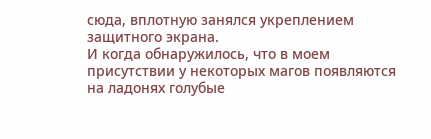сюда, вплотную занялся укреплением защитного экрана.
И когда обнаружилось, что в моем присутствии у некоторых магов появляются на ладонях голубые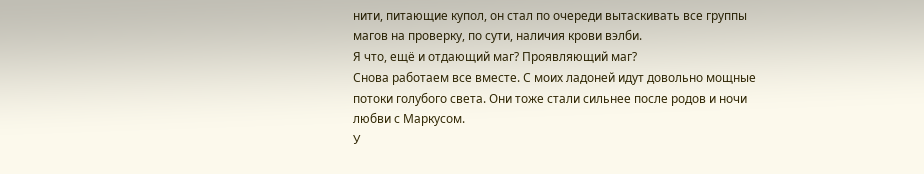нити, питающие купол, он стал по очереди вытаскивать все группы магов на проверку, по сути, наличия крови вэлби.
Я что, ещё и отдающий маг? Проявляющий маг?
Снова работаем все вместе. С моих ладоней идут довольно мощные потоки голубого света. Они тоже стали сильнее после родов и ночи любви с Маркусом.
У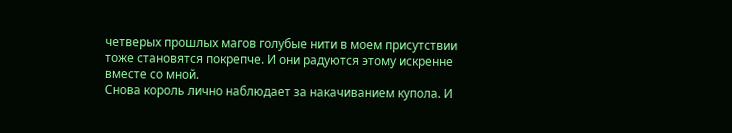четверых прошлых магов голубые нити в моем присутствии тоже становятся покрепче. И они радуются этому искренне вместе со мной.
Снова король лично наблюдает за накачиванием купола. И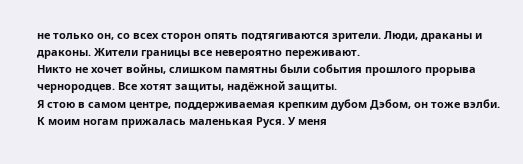не только он, со всех сторон опять подтягиваются зрители. Люди, драканы и драконы. Жители границы все невероятно переживают.
Никто не хочет войны, слишком памятны были события прошлого прорыва чернородцев. Все хотят защиты, надёжной защиты.
Я стою в самом центре, поддерживаемая крепким дубом Дэбом, он тоже вэлби. К моим ногам прижалась маленькая Руся. У меня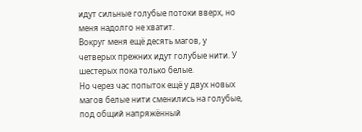идут сильные голубые потоки вверх, но меня надолго не хватит.
Вокруг меня ещё десять магов, у четверых прежних идут голубые нити. У шестерых пока только белые.
Но через час попыток ещё у двух новых магов белые нити сменились на голубые, под общий напряжённый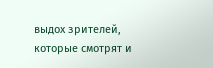выдох зрителей, которые смотрят и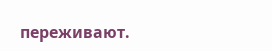переживают.